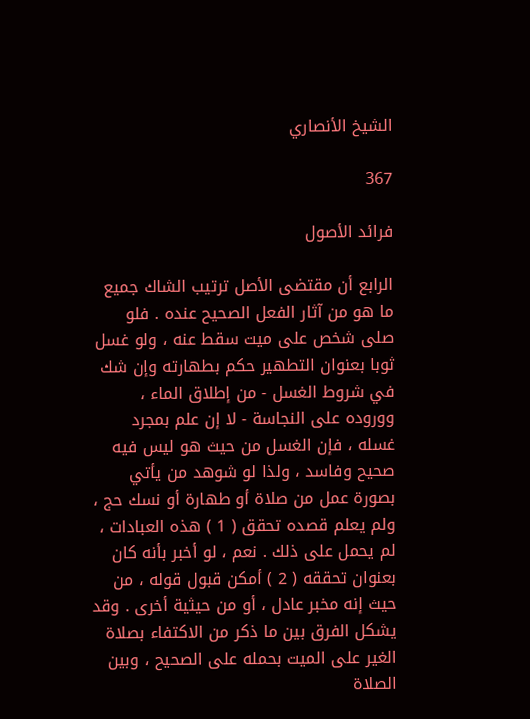الشيخ الأنصاري

367

فرائد الأصول

الرابع أن مقتضى الأصل ترتيب الشاك جميع ما هو من آثار الفعل الصحيح عنده . فلو صلى شخص على ميت سقط عنه ، ولو غسل ثوبا بعنوان التطهير حكم بطهارته وإن شك في شروط الغسل - من إطلاق الماء ، ووروده على النجاسة - لا إن علم بمجرد غسله ، فإن الغسل من حيث هو ليس فيه صحيح وفاسد ، ولذا لو شوهد من يأتي بصورة عمل من صلاة أو طهارة أو نسك حج ، ولم يعلم قصده تحقق ( 1 ) هذه العبادات ، لم يحمل على ذلك . نعم ، لو أخبر بأنه كان بعنوان تحققه ( 2 ) أمكن قبول قوله ، من حيث إنه مخبر عادل ، أو من حيثية أخرى . وقد يشكل الفرق بين ما ذكر من الاكتفاء بصلاة الغير على الميت بحمله على الصحيح ، وبين الصلاة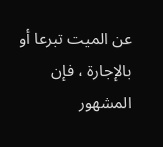عن الميت تبرعا أو بالإجارة ، فإن المشهور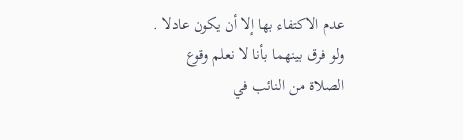عدم الاكتفاء بها إلا أن يكون عادلا . ولو فرق بينهما بأنا لا نعلم وقوع الصلاة من النائب في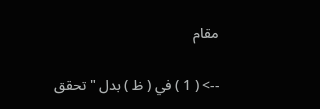مقام

--> ( 1 ) في ( ظ ) بدل " تحقق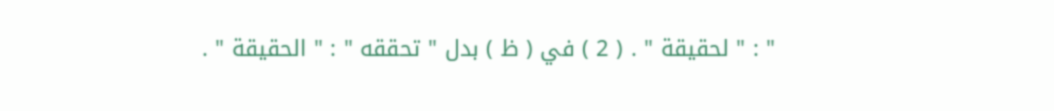" : " لحقيقة " . ( 2 ) في ( ظ ) بدل " تحققه " : " الحقيقة " .